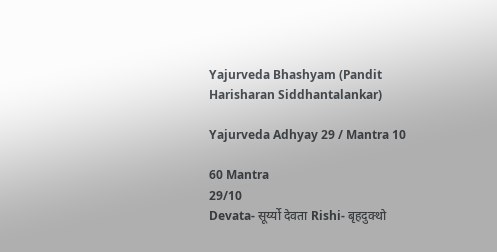Yajurveda Bhashyam (Pandit Harisharan Siddhantalankar)

Yajurveda Adhyay 29 / Mantra 10

60 Mantra
29/10
Devata- सूर्य्यो देवता Rishi- बृहदुक्थो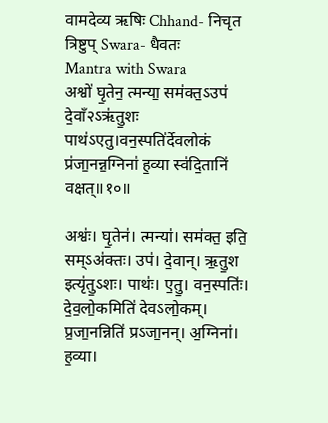वामदेव्य ऋषिः Chhand- निचृत त्रिष्टुप् Swara- धैवतः
Mantra with Swara
अश्वो॑ घृ॒तेन॒ त्मन्या॒ सम॑क्त॒ऽउप॑ दे॒वाँ२ऽऋ॑तु॒शः पाथ॑ऽएतु।वन॒स्पति॑र्देवलोकं प्र॑जा॒नन्न॒ग्निना॑ ह॒व्या स्व॑दि॒तानि॑ वक्षत्॥१०॥

अश्वः॑। घृ॒तेन॑। त्मन्या॑। सम॑क्त॒ इति॒ सम्ऽअ॑क्तः। उप॑। दे॒वान्। ऋ॒तु॒श इत्यृ॑तु॒ऽशः। पाथः॑। ए॒तु॒। वन॒स्पतिः॑। दे॒व॒लो॒कमिति॑ देवऽलो॒कम्। प्र॒जा॒नन्निति॑ प्रऽजा॒नन्। अ॒ग्निना॑। ह॒व्या।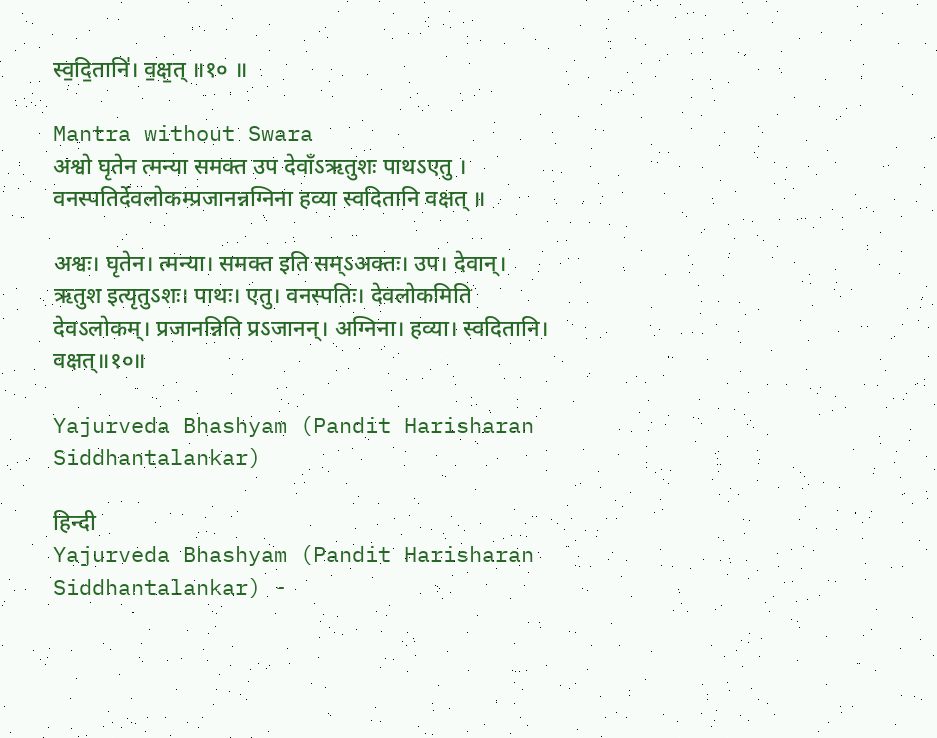स्व॒दि॒तानि॑। व॒क्ष॒त् ॥१० ॥

Mantra without Swara
अश्वो घृतेन त्मन्या समक्त उप देवाँऽऋतुशः पाथऽएतु । वनस्पतिर्देवलोकम्प्रजानन्नग्निना हव्या स्वदितानि वक्षत् ॥

अश्वः। घृतेन। त्मन्या। समक्त इति सम्ऽअक्तः। उप। देवान्। ऋतुश इत्यृतुऽशः। पाथः। एतु। वनस्पतिः। देवलोकमिति देवऽलोकम्। प्रजानन्निति प्रऽजानन्। अग्निना। हव्या। स्वदितानि। वक्षत्॥१०॥

Yajurveda Bhashyam (Pandit Harisharan Siddhantalankar)

हिन्दी
Yajurveda Bhashyam (Pandit Harisharan Siddhantalankar) -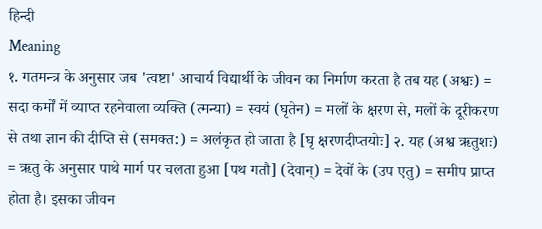हिन्दी
Meaning
१. गतमन्त्र के अनुसार जब 'त्वष्टा' आचार्य विद्यार्थी के जीवन का निर्माण करता है तब यह (अश्वः) = सदा कर्मों में व्याप्त रहनेवाला व्यक्ति (त्मन्या) = स्वयं (घृतेन) = मलों के क्षरण से, मलों के दूरीकरण से तथा ज्ञान की दीप्ति से (समक्त:) = अलंकृत हो जाता है [घृ क्षरणदीप्तयोः] २. यह (अश्व ऋतुशः) = ऋतु के अनुसार पाथे मार्ग पर चलता हुआ [पथ गतौ] (देवान्) = देवों के (उप एतु) = समीप प्राप्त होता है। इसका जीवन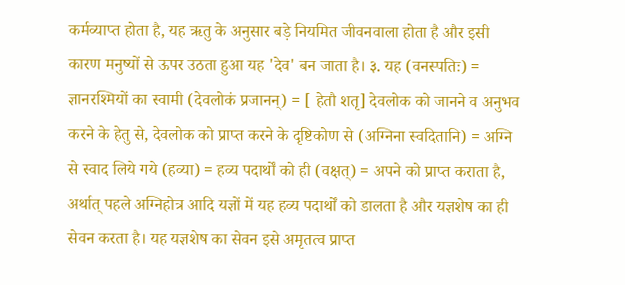कर्मव्याप्त होता है, यह ऋतु के अनुसार बड़े नियमित जीवनवाला होता है और इसी कारण मनुष्यों से ऊपर उठता हुआ यह 'देव' बन जाता है। ३. यह (वनस्पतिः) = ज्ञानरश्मियों का स्वामी (देवलोकं प्रजानन्) = [ हेतौ शतृ] देवलोक को जानने व अनुभव करने के हेतु से, देवलोक को प्राप्त करने के दृष्टिकोण से (अग्निना स्वदितानि) = अग्नि से स्वाद लिये गये (हव्या) = हव्य पदार्थों को ही (वक्षत्) = अपने को प्राप्त कराता है, अर्थात् पहले अग्निहोत्र आदि यज्ञों में यह हव्य पदार्थों को डालता है और यज्ञशेष का ही सेवन करता है। यह यज्ञशेष का सेवन इसे अमृतत्व प्राप्त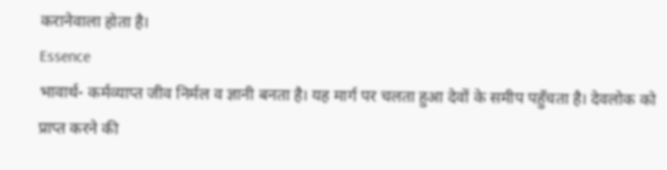करानेवाला होता है।
Essence
भावार्थ- कर्मव्याप्त जीव निर्मल व ज्ञानी बनता है। यह मार्ग पर चलता हुआ देवों के समीप पहुँचता है। देवलोक को प्राप्त करने की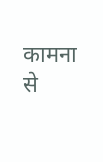कामना से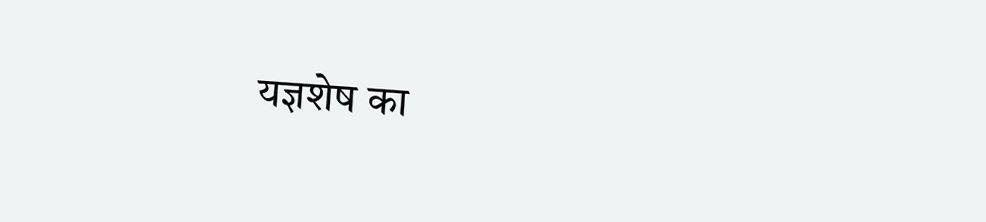यज्ञशेष का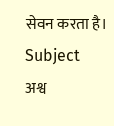सेवन करता है।
Subject
अश्व